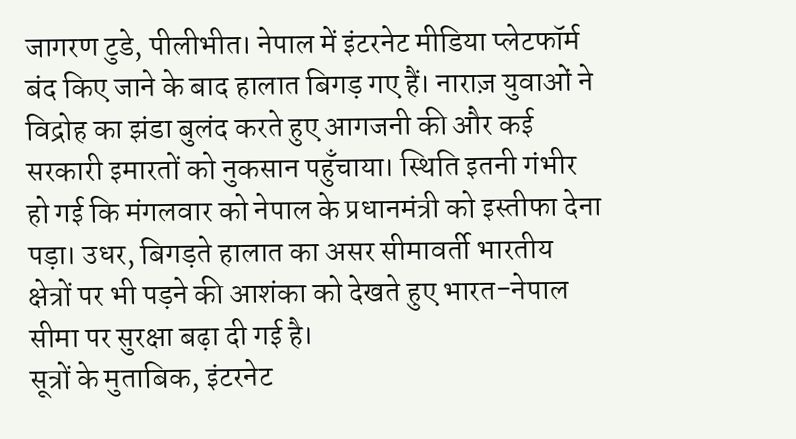जागरण टुडे, पीलीभीत। नेपाल में इंटरनेट मीडिया प्लेटफॉर्म बंद किए जाने के बाद हालात बिगड़ गए हैं। नाराज़ युवाओं ने विद्रोह का झंडा बुलंद करते हुए आगजनी की और कई सरकारी इमारतों को नुकसान पहुँचाया। स्थिति इतनी गंभीर हो गई कि मंगलवार को नेपाल के प्रधानमंत्री को इस्तीफा देना पड़ा। उधर, बिगड़ते हालात का असर सीमावर्ती भारतीय क्षेत्रों पर भी पड़ने की आशंका को देखते हुए भारत-नेपाल सीमा पर सुरक्षा बढ़ा दी गई है।
सूत्रों के मुताबिक, इंटरनेट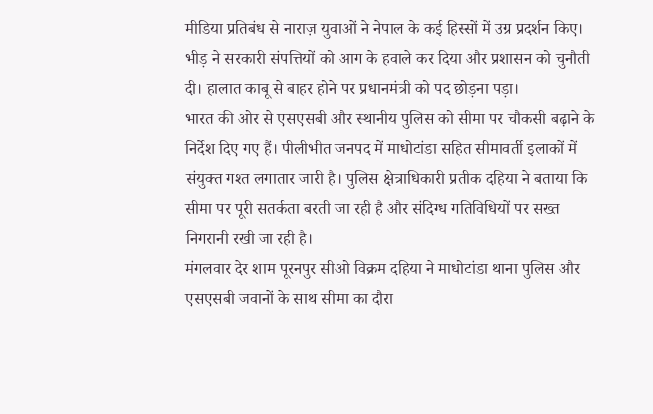मीडिया प्रतिबंध से नाराज़ युवाओं ने नेपाल के कई हिस्सों में उग्र प्रदर्शन किए। भीड़ ने सरकारी संपत्तियों को आग के हवाले कर दिया और प्रशासन को चुनौती दी। हालात काबू से बाहर होने पर प्रधानमंत्री को पद छोड़ना पड़ा।
भारत की ओर से एसएसबी और स्थानीय पुलिस को सीमा पर चौकसी बढ़ाने के निर्देश दिए गए हैं। पीलीभीत जनपद में माधोटांडा सहित सीमावर्ती इलाकों में संयुक्त गश्त लगातार जारी है। पुलिस क्षेत्राधिकारी प्रतीक दहिया ने बताया कि सीमा पर पूरी सतर्कता बरती जा रही है और संदिग्ध गतिविधियों पर सख्त निगरानी रखी जा रही है।
मंगलवार देर शाम पूरनपुर सीओ विक्रम दहिया ने माधोटांडा थाना पुलिस और एसएसबी जवानों के साथ सीमा का दौरा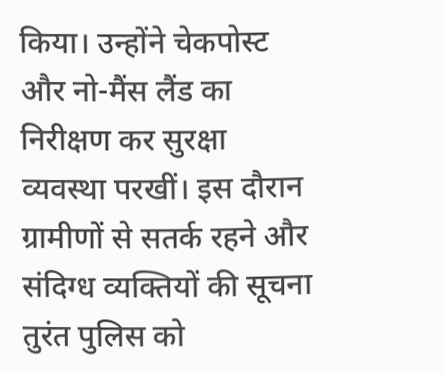किया। उन्होंने चेकपोस्ट और नो-मैंस लैंड का निरीक्षण कर सुरक्षा व्यवस्था परखीं। इस दौरान ग्रामीणों से सतर्क रहने और संदिग्ध व्यक्तियों की सूचना तुरंत पुलिस को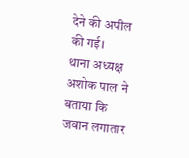देने की अपील की गई।
थाना अध्यक्ष अशोक पाल ने बताया कि जवान लगातार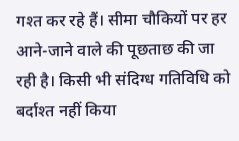गश्त कर रहे हैं। सीमा चौकियों पर हर आने-जाने वाले की पूछताछ की जा रही है। किसी भी संदिग्ध गतिविधि को बर्दाश्त नहीं किया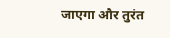जाएगा और तुरंत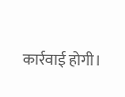कार्रवाई होगी।